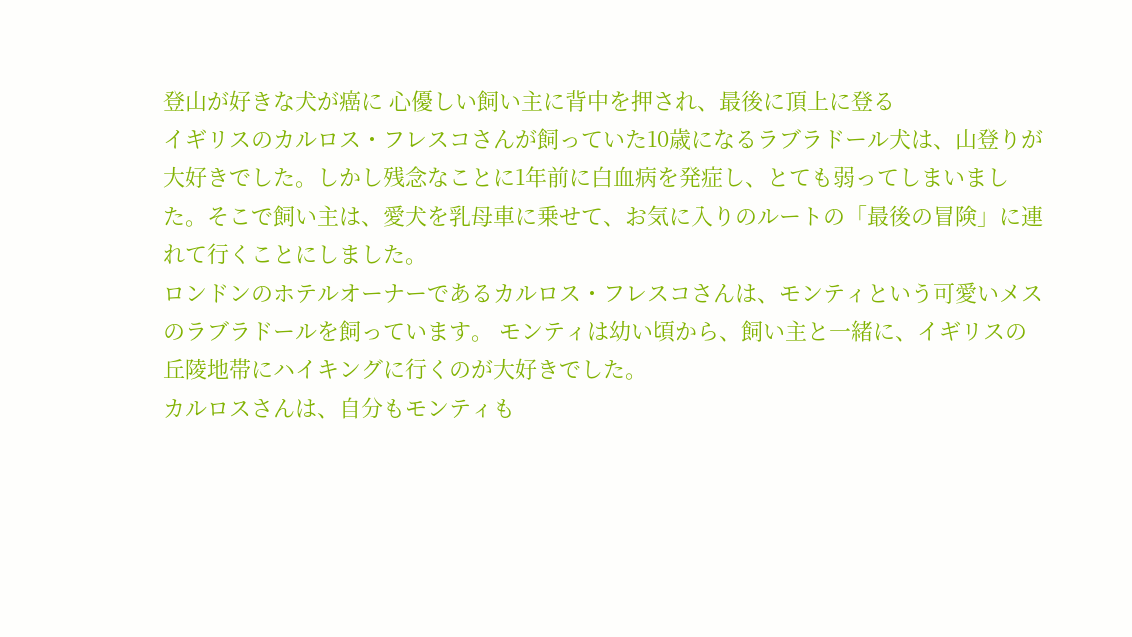登山が好きな犬が癌に 心優しい飼い主に背中を押され、最後に頂上に登る
イギリスのカルロス・フレスコさんが飼っていた10歳になるラブラドール犬は、山登りが大好きでした。しかし残念なことに1年前に白血病を発症し、とても弱ってしまいました。そこで飼い主は、愛犬を乳母車に乗せて、お気に入りのルートの「最後の冒険」に連れて行くことにしました。
ロンドンのホテルオーナーであるカルロス・フレスコさんは、モンティという可愛いメスのラブラドールを飼っています。 モンティは幼い頃から、飼い主と一緒に、イギリスの丘陵地帯にハイキングに行くのが大好きでした。
カルロスさんは、自分もモンティも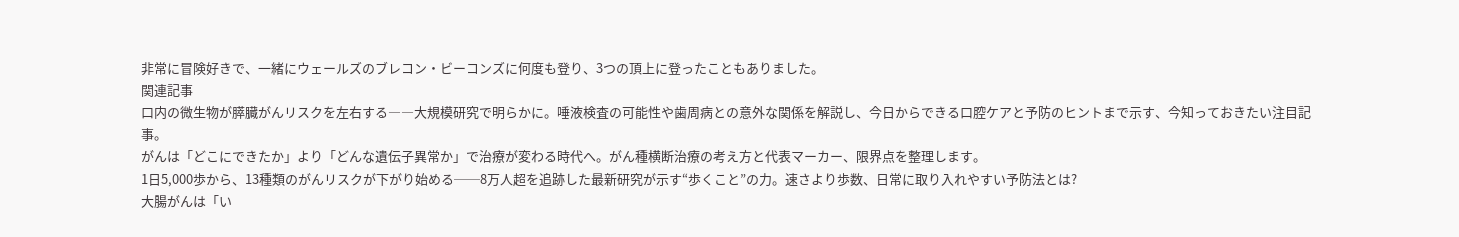非常に冒険好きで、一緒にウェールズのブレコン・ビーコンズに何度も登り、3つの頂上に登ったこともありました。
関連記事
口内の微生物が膵臓がんリスクを左右する――大規模研究で明らかに。唾液検査の可能性や歯周病との意外な関係を解説し、今日からできる口腔ケアと予防のヒントまで示す、今知っておきたい注目記事。
がんは「どこにできたか」より「どんな遺伝子異常か」で治療が変わる時代へ。がん種横断治療の考え方と代表マーカー、限界点を整理します。
1日5,000歩から、13種類のがんリスクが下がり始める──8万人超を追跡した最新研究が示す“歩くこと”の力。速さより歩数、日常に取り入れやすい予防法とは?
大腸がんは「い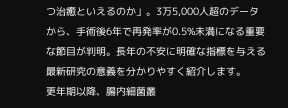つ治癒といえるのか」。3万5,000人超のデータから、手術後6年で再発率が0.5%未満になる重要な節目が判明。長年の不安に明確な指標を与える最新研究の意義を分かりやすく紹介します。
更年期以降、腸内細菌叢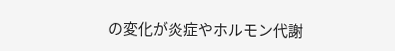の変化が炎症やホルモン代謝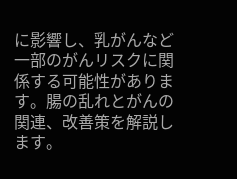に影響し、乳がんなど一部のがんリスクに関係する可能性があります。腸の乱れとがんの関連、改善策を解説します。